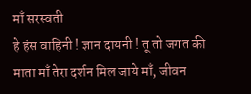माँ सरस्वती
हे हंस वाहिनी ! ज्ञान दायनी ! तू तो जगत की माता माँ तेरा दर्शन मिल जाये माँ, जीवन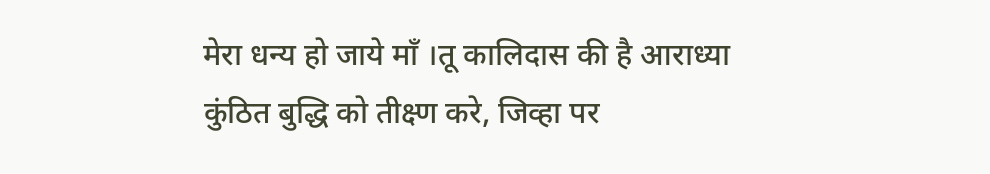मेरा धन्य हो जाये माँ ।तू कालिदास की है आराध्या कुंठित बुद्धि को तीक्ष्ण करे, जिव्हा पर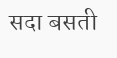सदा बसती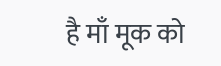है माँ मूक को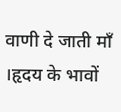वाणी दे जाती माँ ।हृदय के भावों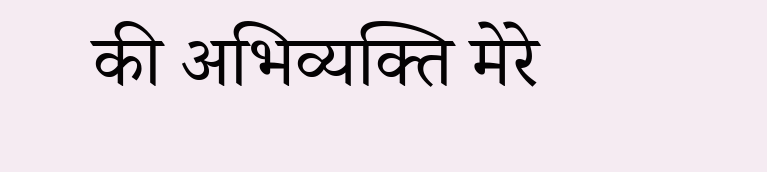की अभिव्यक्ति मेरे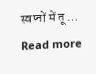स्वप्नों में तू … Read more